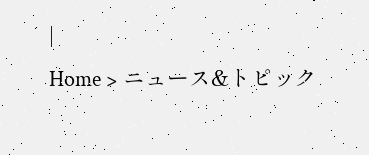|
Home > ニュース&トピック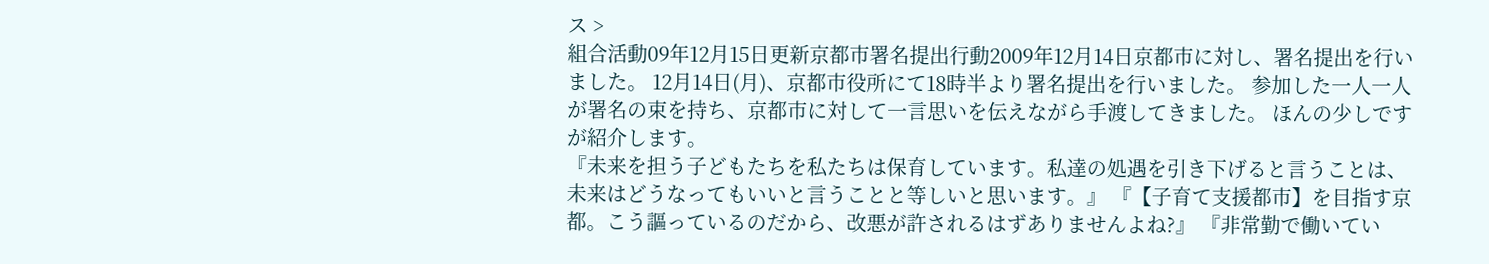ス >
組合活動09年12月15日更新京都市署名提出行動2009年12月14日京都市に対し、署名提出を行いました。 12月14日(月)、京都市役所にて18時半より署名提出を行いました。 参加した一人一人が署名の束を持ち、京都市に対して一言思いを伝えながら手渡してきました。 ほんの少しですが紹介します。
『未来を担う子どもたちを私たちは保育しています。私達の処遇を引き下げると言うことは、未来はどうなってもいいと言うことと等しいと思います。』 『【子育て支援都市】を目指す京都。こう謳っているのだから、改悪が許されるはずありませんよね?』 『非常勤で働いてい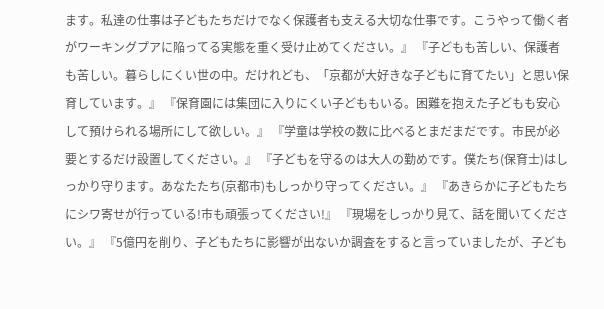ます。私達の仕事は子どもたちだけでなく保護者も支える大切な仕事です。こうやって働く者がワーキングプアに陥ってる実態を重く受け止めてください。』 『子どもも苦しい、保護者も苦しい。暮らしにくい世の中。だけれども、「京都が大好きな子どもに育てたい」と思い保育しています。』 『保育園には集団に入りにくい子どももいる。困難を抱えた子どもも安心して預けられる場所にして欲しい。』 『学童は学校の数に比べるとまだまだです。市民が必要とするだけ設置してください。』 『子どもを守るのは大人の勤めです。僕たち(保育士)はしっかり守ります。あなたたち(京都市)もしっかり守ってください。』 『あきらかに子どもたちにシワ寄せが行っている!市も頑張ってください!』 『現場をしっかり見て、話を聞いてください。』 『5億円を削り、子どもたちに影響が出ないか調査をすると言っていましたが、子ども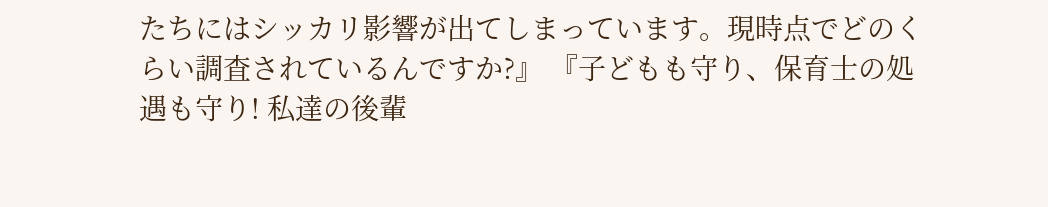たちにはシッカリ影響が出てしまっています。現時点でどのくらい調査されているんですか?』 『子どもも守り、保育士の処遇も守り! 私達の後輩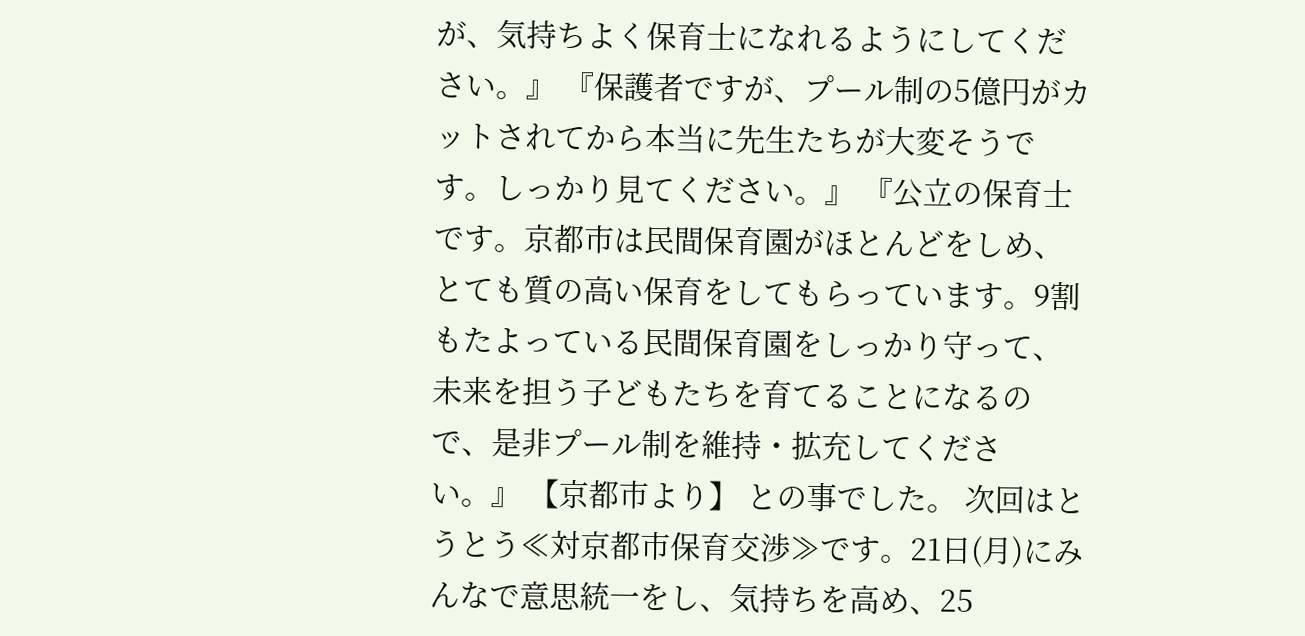が、気持ちよく保育士になれるようにしてください。』 『保護者ですが、プール制の5億円がカットされてから本当に先生たちが大変そうです。しっかり見てください。』 『公立の保育士です。京都市は民間保育園がほとんどをしめ、とても質の高い保育をしてもらっています。9割もたよっている民間保育園をしっかり守って、未来を担う子どもたちを育てることになるので、是非プール制を維持・拡充してください。』 【京都市より】 との事でした。 次回はとうとう≪対京都市保育交渉≫です。21日(月)にみんなで意思統一をし、気持ちを高め、25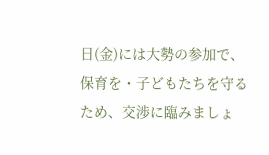日(金)には大勢の参加で、保育を・子どもたちを守るため、交渉に臨みましょ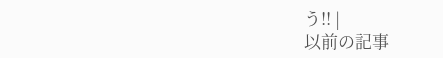う!! |
以前の記事